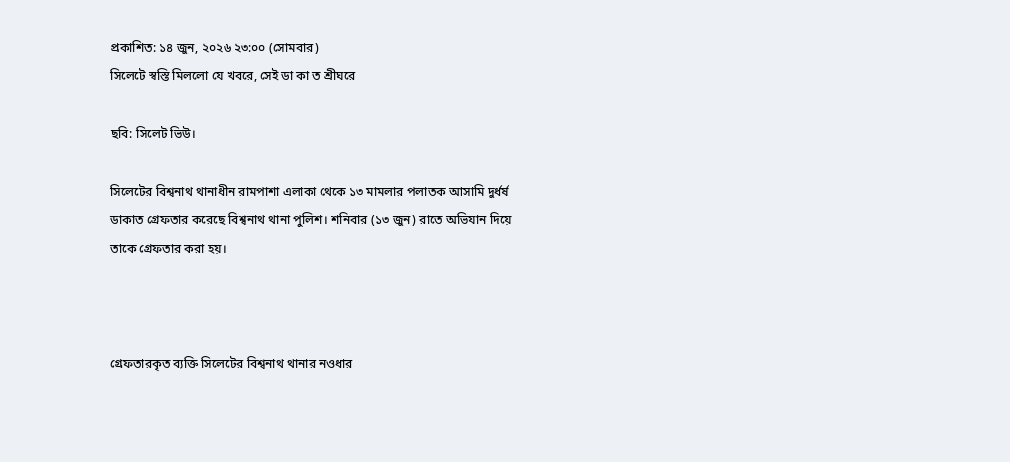প্রকাশিত: ১৪ জুন, ২০২৬ ২৩:০০ (সোমবার)
সিলেটে স্বস্তি মিললো যে খবরে, সেই ডা কা ত শ্রীঘরে

ছবি: সিলেট ভিউ।

সিলেটের বিশ্বনাথ থানাধীন রামপাশা এলাকা থেকে ১৩ মামলার পলাতক আসামি দুর্ধর্ষ ডাকাত গ্রেফতার করেছে বিশ্বনাথ থানা পুলিশ। শনিবার (১৩ জুন) রাতে অভিযান দিয়ে তাকে গ্রেফতার করা হয়।



গ্রেফতারকৃত ব্যক্তি সিলেটের বিশ্বনাথ থানার নওধার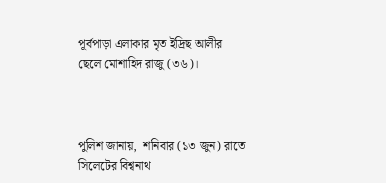পূর্বপাড়া এলাকার মৃত ইদ্রিছ আলীর ছেলে মোশাহিদ রাজু (৩৬)।



পুলিশ জানায়,  শনিবার (১৩ জুন) রাতে সিলেটের বিশ্বনাথ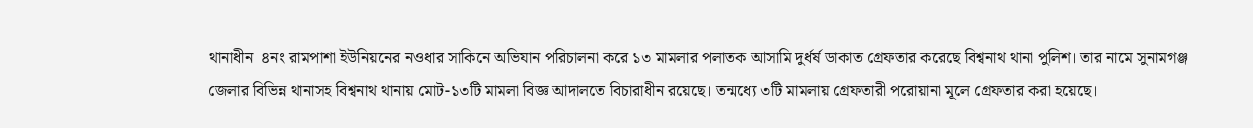থানাধীন  ৪নং রামপাশা ইউনিয়নের নওধার সাকিনে অভিযান পরিচালনা করে ১৩ মামলার পলাতক আসামি দুর্ধর্ষ ডাকাত গ্রেফতার করেছে বিশ্বনাথ থানা পুলিশ। তার নামে সুনামগঞ্জ জেলার বিভিন্ন থানাসহ বিশ্বনাথ থানায় মোট-১৩টি মামলা বিজ্ঞ আদালতে বিচারাধীন রয়েছে। তন্মধ্যে ৩টি মামলায় গ্রেফতারী পরোয়ানা মূলে গ্রেফতার করা হয়েছে।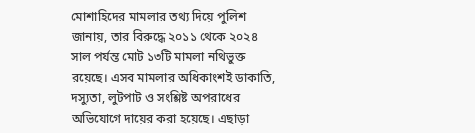মোশাহিদের মামলার তথ্য দিয়ে পুলিশ জানায়, তার বিরুদ্ধে ২০১১ থেকে ২০২৪ সাল পর্যন্ত মোট ১৩টি মামলা নথিভুক্ত রয়েছে। এসব মামলার অধিকাংশই ডাকাতি, দস্যুতা, লুটপাট ও সংশ্লিষ্ট অপরাধের অভিযোগে দায়ের করা হয়েছে। এছাড়া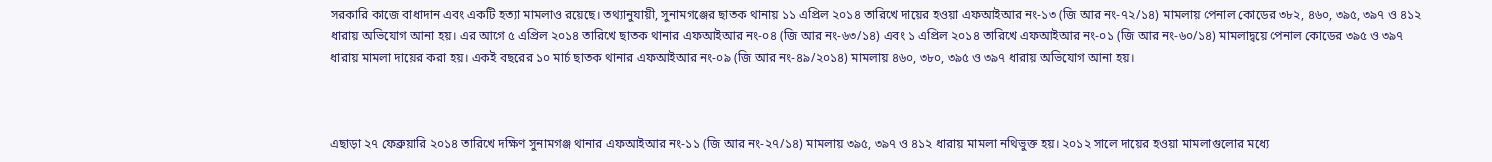সরকারি কাজে বাধাদান এবং একটি হত্যা মামলাও রয়েছে। তথ্যানুযায়ী, সুনামগঞ্জের ছাতক থানায় ১১ এপ্রিল ২০১৪ তারিখে দায়ের হওয়া এফআইআর নং-১৩ (জি আর নং-৭২/১৪) মামলায় পেনাল কোডের ৩৮২, ৪৬০, ৩৯৫, ৩৯৭ ও ৪১২ ধারায় অভিযোগ আনা হয়। এর আগে ৫ এপ্রিল ২০১৪ তারিখে ছাতক থানার এফআইআর নং-০৪ (জি আর নং-৬৩/১৪) এবং ১ এপ্রিল ২০১৪ তারিখে এফআইআর নং-০১ (জি আর নং-৬০/১৪) মামলাদ্বয়ে পেনাল কোডের ৩৯৫ ও ৩৯৭ ধারায় মামলা দায়ের করা হয়। একই বছরের ১০ মার্চ ছাতক থানার এফআইআর নং-০৯ (জি আর নং-৪৯/২০১৪) মামলায় ৪৬০, ৩৮০, ৩৯৫ ও ৩৯৭ ধারায় অভিযোগ আনা হয়।



এছাড়া ২৭ ফেব্রুয়ারি ২০১৪ তারিখে দক্ষিণ সুনামগঞ্জ থানার এফআইআর নং-১১ (জি আর নং-২৭/১৪) মামলায় ৩৯৫, ৩৯৭ ও ৪১২ ধারায় মামলা নথিভুক্ত হয়। ২০১২ সালে দায়ের হওয়া মামলাগুলোর মধ্যে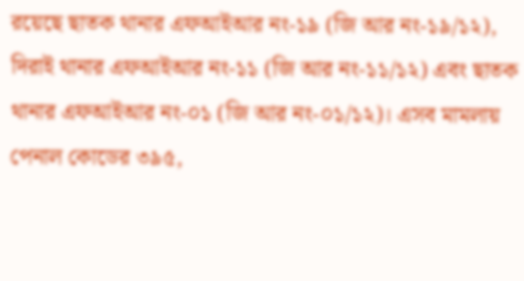রয়েছে ছাতক থানার এফআইআর নং-১৯ (জি আর নং-১৯/১২), দিরাই থানার এফআইআর নং-১১ (জি আর নং-১১/১২) এবং ছাতক থানার এফআইআর নং-০১ (জি আর নং-০১/১২)। এসব মামলায় পেনাল কোডের ৩৯৫,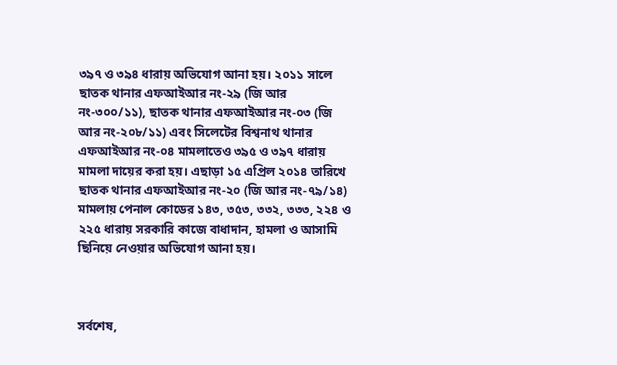৩৯৭ ও ৩৯৪ ধারায় অভিযোগ আনা হয়। ২০১১ সালে ছাতক থানার এফআইআর নং-২৯ (জি আর নং-৩০০/১১), ছাতক থানার এফআইআর নং-০৩ (জি আর নং-২০৮/১১) এবং সিলেটের বিশ্বনাথ থানার এফআইআর নং-০৪ মামলাতেও ৩৯৫ ও ৩৯৭ ধারায় মামলা দায়ের করা হয়। এছাড়া ১৫ এপ্রিল ২০১৪ তারিখে ছাতক থানার এফআইআর নং-২০ (জি আর নং-৭৯/১৪) মামলায় পেনাল কোডের ১৪৩, ৩৫৩, ৩৩২, ৩৩৩, ২২৪ ও ২২৫ ধারায় সরকারি কাজে বাধাদান, হামলা ও আসামি ছিনিয়ে নেওয়ার অভিযোগ আনা হয়।



সর্বশেষ,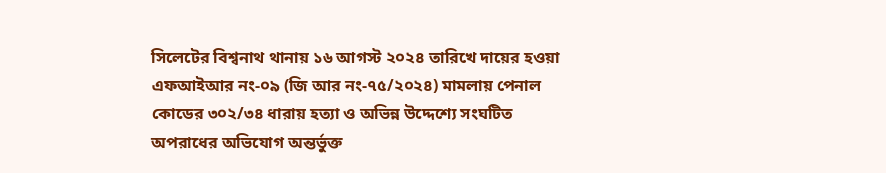সিলেটের বিশ্বনাথ থানায় ১৬ আগস্ট ২০২৪ তারিখে দায়ের হওয়া এফআইআর নং-০৯ (জি আর নং-৭৫/২০২৪) মামলায় পেনাল কোডের ৩০২/৩৪ ধারায় হত্যা ও অভিন্ন উদ্দেশ্যে সংঘটিত অপরাধের অভিযোগ অন্তর্ভুক্ত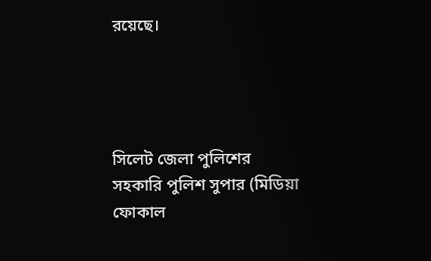রয়েছে।




সিলেট জেলা পুলিশের সহকারি পুলিশ সুপার (মিডিয়া ফোকাল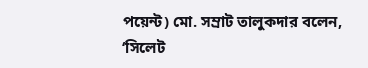পয়েন্ট) মো. সম্রাট তালুকদার বলেন, ‘সিলেট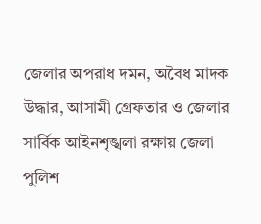জেলার অপরাধ দমন, অবৈধ মাদক উদ্ধার, আসামী গ্রেফতার ও জেলার সার্বিক আইনশৃঙ্খলা রক্ষায় জেলা পুলিশ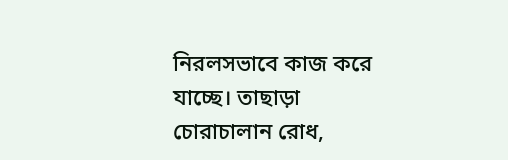নিরলসভাবে কাজ করে যাচ্ছে। তাছাড়া চোরাচালান রোধ,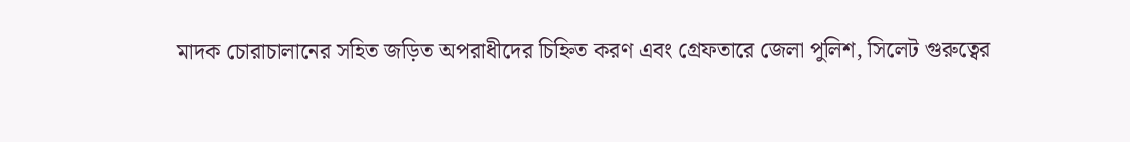মাদক চোরাচালানের সহিত জড়িত অপরাধীদের চিহ্নিত করণ এবং গ্রেফতারে জেলা পুলিশ, সিলেট গুরুত্বের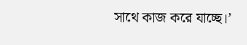সাথে কাজ করে যাচ্ছে।’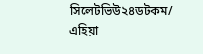সিলেটভিউ২৪ডটকম/ এহিয়া